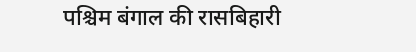पश्चिम बंगाल की रासबिहारी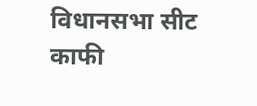विधानसभा सीट काफी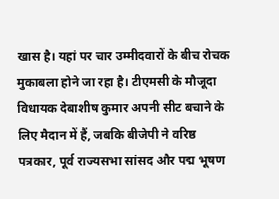खास है। यहां पर चार उम्मीदवारों के बीच रोचक मुकाबला होने जा रहा है। टीएमसी के मौजूदा विधायक देबाशीष कुमार अपनी सीट बचाने के लिए मैदान में हैं, जबकि बीजेपी ने वरिष्ठ पत्रकार, पूर्व राज्यसभा सांसद और पद्म भूषण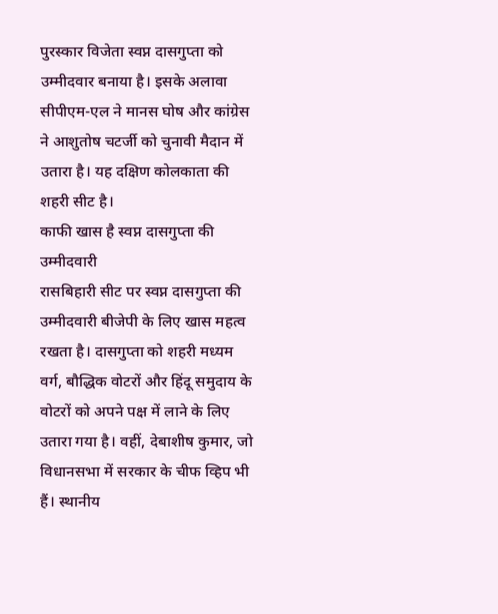पुरस्कार विजेता स्वप्न दासगुप्ता को उम्मीदवार बनाया है। इसके अलावा सीपीएम-एल ने मानस घोष और कांग्रेस ने आशुतोष चटर्जी को चुनावी मैदान में उतारा है। यह दक्षिण कोलकाता की शहरी सीट है।
काफी खास है स्वप्न दासगुप्ता की उम्मीदवारी
रासबिहारी सीट पर स्वप्न दासगुप्ता की उम्मीदवारी बीजेपी के लिए खास महत्व रखता है। दासगुप्ता को शहरी मध्यम वर्ग, बौद्धिक वोटरों और हिंदू समुदाय के वोटरों को अपने पक्ष में लाने के लिए उतारा गया है। वहीं, देबाशीष कुमार, जो विधानसभा में सरकार के चीफ व्हिप भी हैं। स्थानीय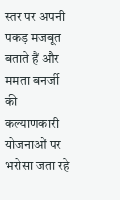स्तर पर अपनी पकड़ मजबूत बताते हैं और ममता बनर्जी की कल्याणकारी योजनाओं पर भरोसा जता रहे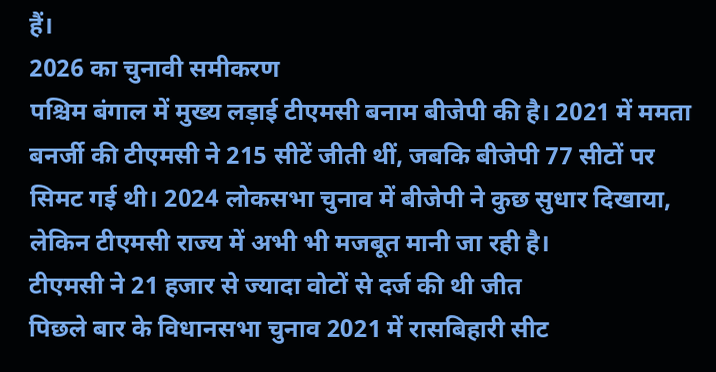हैं।
2026 का चुनावी समीकरण
पश्चिम बंगाल में मुख्य लड़ाई टीएमसी बनाम बीजेपी की है। 2021 में ममता बनर्जी की टीएमसी ने 215 सीटें जीती थीं, जबकि बीजेपी 77 सीटों पर सिमट गई थी। 2024 लोकसभा चुनाव में बीजेपी ने कुछ सुधार दिखाया, लेकिन टीएमसी राज्य में अभी भी मजबूत मानी जा रही है।
टीएमसी ने 21 हजार से ज्यादा वोटों से दर्ज की थी जीत
पिछले बार के विधानसभा चुनाव 2021 में रासबिहारी सीट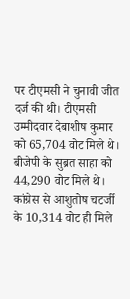पर टीएमसी ने चुनावी जीत दर्ज की थी। टीएमसी उम्मीदवार देबाशीष कुमार को 65,704 वोट मिले थे। बीजेपी के सुब्रत साहा को 44,290 वोट मिले थे। कांग्रेस से आशुतोष चटर्जी के 10,314 वोट ही मिले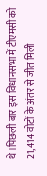थे।पिछली बार इस विधानसभा में टीएमसी को 21,414 वोटों के अंतर से जीत मिली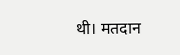थी। मतदान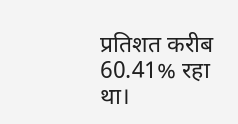प्रतिशत करीब 60.41% रहा था।